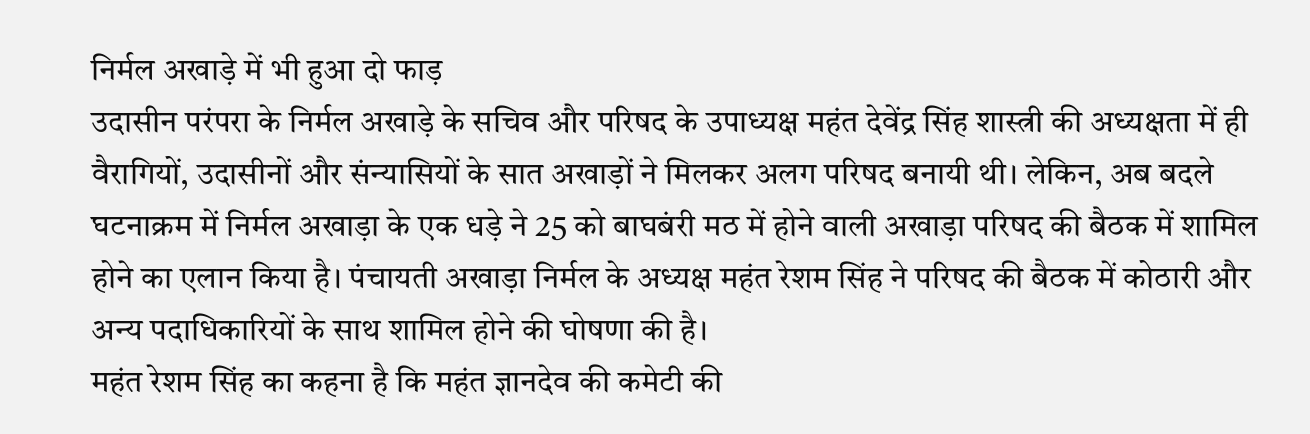निर्मल अखाड़े में भी हुआ दो फाड़
उदासीन परंपरा के निर्मल अखाड़े के सचिव और परिषद के उपाध्यक्ष महंत देवेंद्र सिंह शास्त्री की अध्यक्षता में ही वैरागियों, उदासीनों और संन्यासियों के सात अखाड़ों ने मिलकर अलग परिषद बनायी थी। लेकिन, अब बदले घटनाक्रम में निर्मल अखाड़ा के एक धड़े ने 25 को बाघबंरी मठ में होने वाली अखाड़ा परिषद की बैठक में शामिल होने का एलान किया है। पंचायती अखाड़ा निर्मल के अध्यक्ष महंत रेशम सिंह ने परिषद की बैठक में कोठारी और अन्य पदाधिकारियों के साथ शामिल होने की घोषणा की है।
महंत रेशम सिंह का कहना है कि महंत ज्ञानदेव की कमेटी की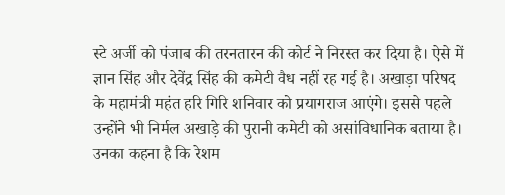स्टे अर्जी को पंजाब की तरनतारन की कोर्ट ने निरस्त कर दिया है। ऐसे में ज्ञान सिंह और देवेंद्र सिंह की कमेटी वैध नहीं रह गई है। अखाड़ा परिषद के महामंत्री महंत हरि गिरि शनिवार को प्रयागराज आएंगे। इससे पहले उन्होंने भी निर्मल अखाड़े की पुरानी कमेटी को असांविधानिक बताया है। उनका कहना है कि रेशम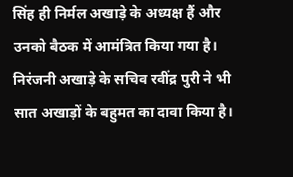सिंह ही निर्मल अखाड़े के अध्यक्ष हैं और उनको बैठक में आमंत्रित किया गया है। निरंजनी अखाड़े के सचिव रवींद्र पुरी ने भी सात अखाड़ों के बहुमत का दावा किया है।